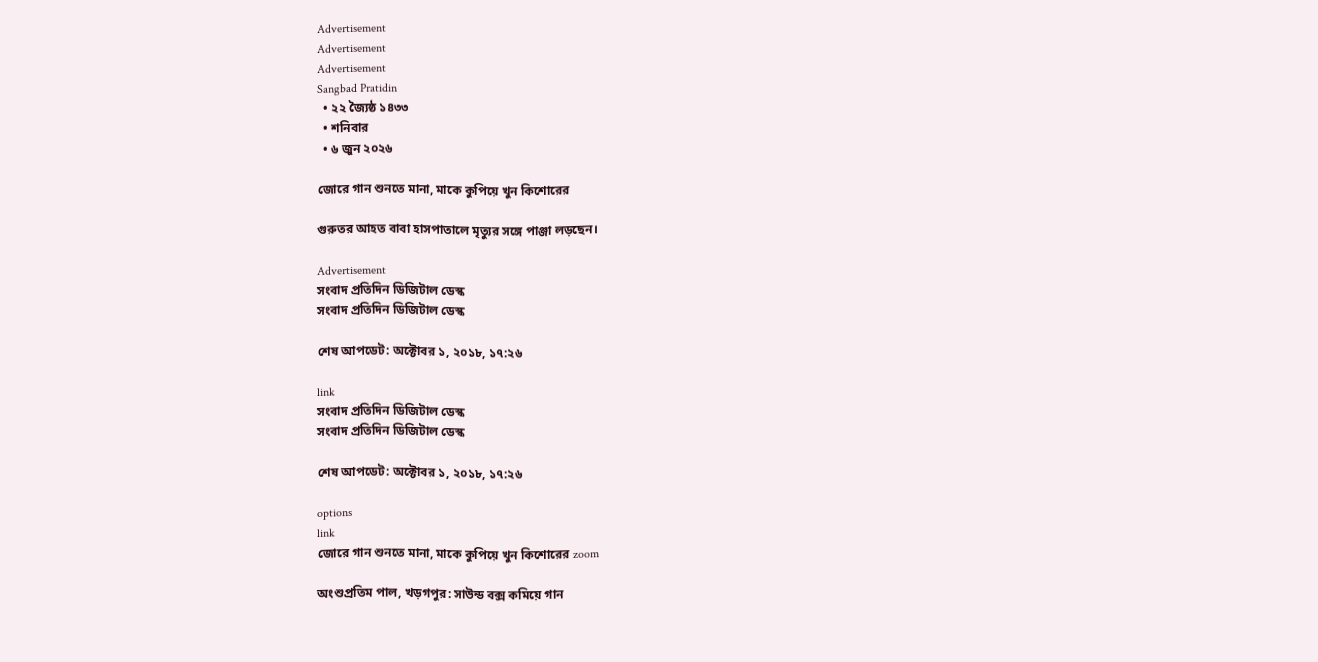Advertisement
Advertisement
Advertisement
Sangbad Pratidin
  • ২২ জ্যৈষ্ঠ ১৪৩৩
  • শনিবার
  • ৬ জুন ২০২৬

জোরে গান শুনতে মানা, মাকে কুপিয়ে খুন কিশোরের

গুরুতর আহত বাবা হাসপাতালে মৃত্যুর সঙ্গে পাঞ্জা লড়ছেন।

Advertisement
সংবাদ প্রতিদিন ডিজিটাল ডেস্ক
সংবাদ প্রতিদিন ডিজিটাল ডেস্ক

শেষ আপডেট: অক্টোবর ১, ২০১৮, ১৭:২৬

link
সংবাদ প্রতিদিন ডিজিটাল ডেস্ক
সংবাদ প্রতিদিন ডিজিটাল ডেস্ক

শেষ আপডেট: অক্টোবর ১, ২০১৮, ১৭:২৬

options
link
জোরে গান শুনতে মানা, মাকে কুপিয়ে খুন কিশোরের zoom

অংশুপ্রতিম পাল, খড়গপুর: সাউন্ড বক্স কমিয়ে গান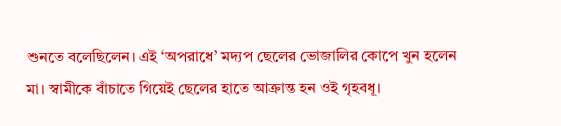শুনতে বলেছিলেন। এই ‘অপরাধে’ মদ্যপ ছেলের ভোজালির কোপে খুন হলেন মা। স্বামীকে বাঁচাতে গিয়েই ছেলের হাতে আক্রান্ত হন ওই গৃহবধূ।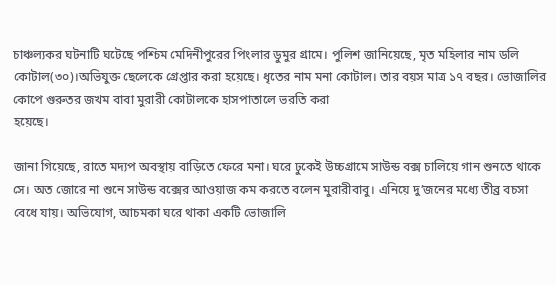চাঞ্চল্যকর ঘটনাটি ঘটেছে পশ্চিম মেদিনীপুরের পিংলার ডুমুর গ্রামে। পুলিশ জানিয়েছে, মৃত মহিলার নাম ডলি কোটাল(৩০)।অভিযুক্ত ছেলেকে গ্রেপ্তার করা হয়েছে। ধৃতের নাম মনা কোটাল। তার বয়স মাত্র ১৭ বছর। ভোজালির কোপে গুরুতর জখম বাবা মুরারী কোটালকে হাসপাতালে ভরতি করা
হয়েছে।

জানা গিয়েছে, রাতে মদ্যপ অবস্থায় বাড়িতে ফেরে মনা। ঘরে ঢুকেই উচ্চগ্রামে সাউন্ড বক্স চালিয়ে গান শুনতে থাকে সে। অত জোরে না শুনে সাউন্ড বক্সের আওয়াজ কম করতে বলেন মুরারীবাবু। এনিয়ে দু’জনের মধ্যে তীব্র বচসা বেধে যায়। অভিযোগ, আচমকা ঘরে থাকা একটি ভোজালি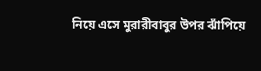নিয়ে এসে মুরারীবাবুর উপর ঝাঁপিয়ে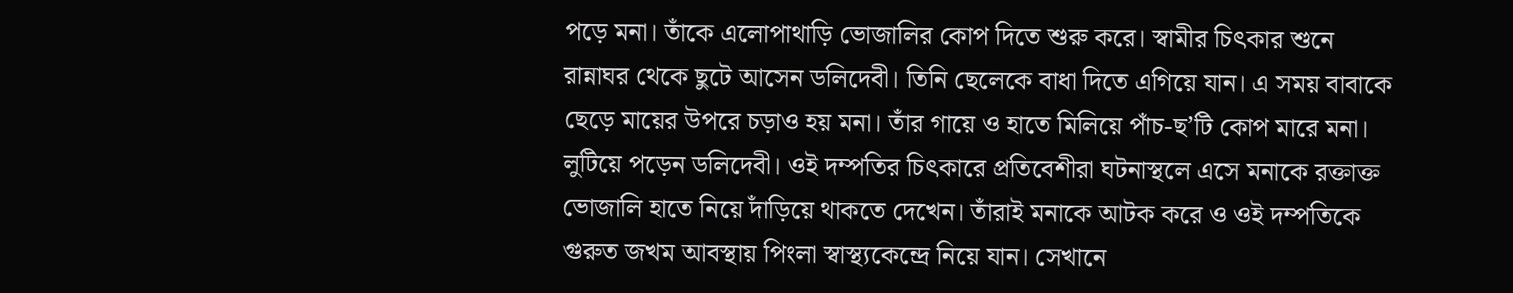পড়ে মনা। তাঁকে এলোপাথাড়ি ভোজালির কোপ দিতে শুরু করে। স্বামীর চিৎকার শুনে রান্নাঘর থেকে ছুটে আসেন ডলিদেবী। তিনি ছেলেকে বাধা দিতে এগিয়ে যান। এ সময় বাবাকে ছেড়ে মায়ের উপরে চড়াও হয় মনা। তাঁর গায়ে ও হাতে মিলিয়ে পাঁচ-ছ’টি কোপ মারে মনা। লুটিয়ে পড়েন ডলিদেবী। ওই দম্পতির চিৎকারে প্রতিবেশীরা ঘটনাস্থলে এসে মনাকে রক্তাক্ত ভোজালি হাতে নিয়ে দাঁড়িয়ে থাকতে দেখেন। তাঁরাই মনাকে আটক করে ও ওই দম্পতিকে গুরুত জখম আবস্থায় পিংলা স্বাস্থ্যকেন্দ্রে নিয়ে যান। সেখানে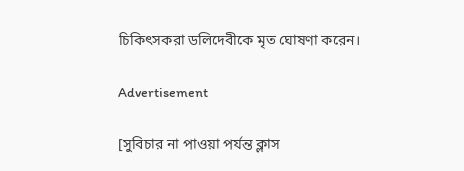চিকিৎসকরা ডলিদেবীকে মৃত ঘোষণা করেন।

Advertisement

[সুবিচার না পাওয়া পর্যন্ত ক্লাস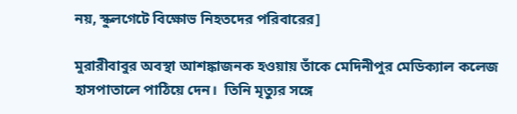নয়, স্কুলগেটে বিক্ষোভ নিহতদের পরিবারের]

মুরারীবাবুর অবস্থা আশঙ্কাজনক হওয়ায় তাঁকে মেদিনীপুর মেডিক্যাল কলেজ হাসপাতালে পাঠিয়ে দেন।  তিনি মৃত্যুর সঙ্গে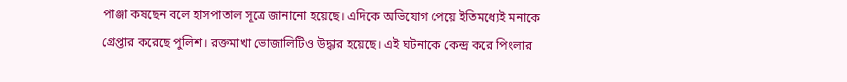পাঞ্জা কষছেন বলে হাসপাতাল সূত্রে জানানো হয়েছে। এদিকে অভিযোগ পেয়ে ইতিমধ্যেই মনাকে গ্রেপ্তার করেছে পুলিশ। রক্তমাখা ভোজালিটিও উদ্ধার হয়েছে। এই ঘটনাকে কেন্দ্র করে পিংলার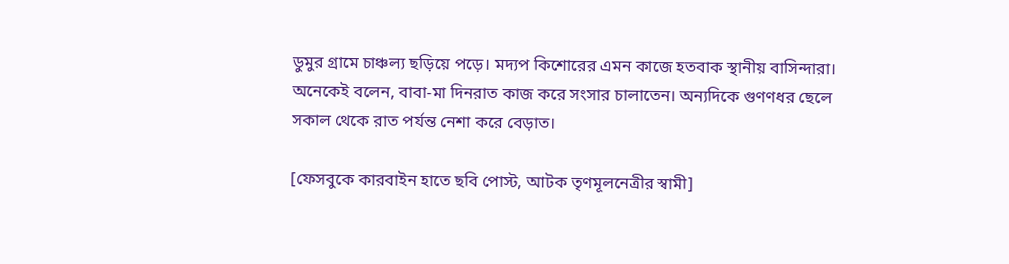ডুমুর গ্রামে চাঞ্চল্য ছড়িয়ে পড়ে। মদ্যপ কিশোরের এমন কাজে হতবাক স্থানীয় বাসিন্দারা। অনেকেই বলেন, বাবা-মা দিনরাত কাজ করে সংসার চালাতেন। অন্যদিকে গুণণধর ছেলে সকাল থেকে রাত পর্যন্ত নেশা করে বেড়াত।

[ফেসবুকে কারবাইন হাতে ছবি পোস্ট, আটক তৃণমূলনেত্রীর স্বামী]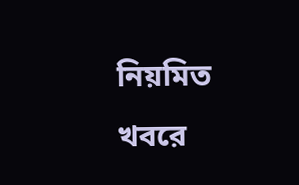নিয়মিত খবরে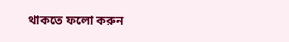থাকতে ফলো করুন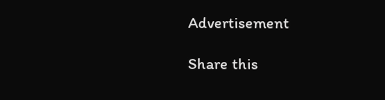Advertisement

Share this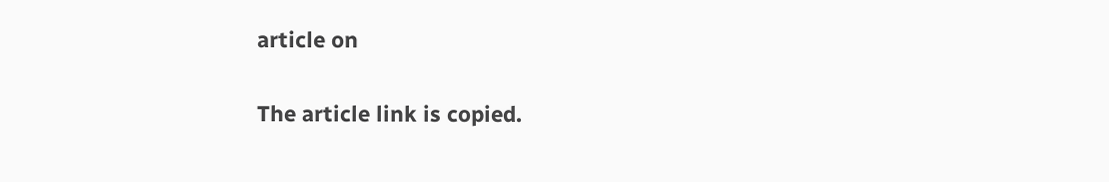article on

The article link is copied.